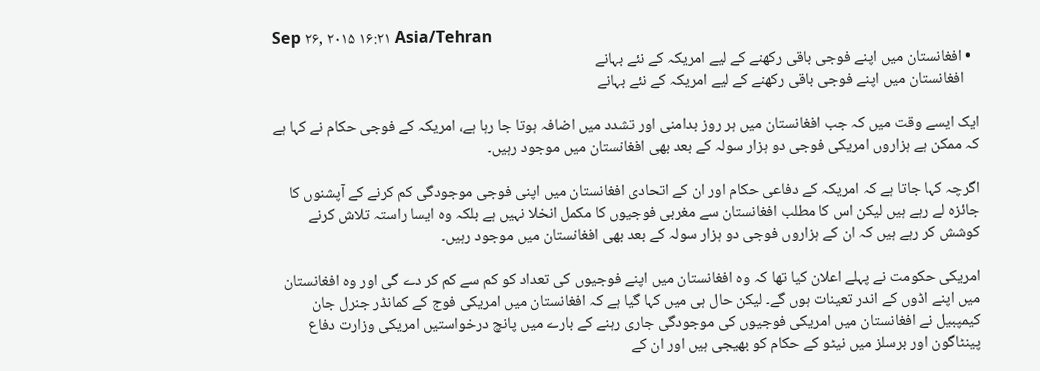Sep ۲۶, ۲۰۱۵ ۱۶:۲۱ Asia/Tehran
  • افغانستان میں اپنے فوجی باقی رکھنے کے لیے امریکہ کے نئے بہانے
    افغانستان میں اپنے فوجی باقی رکھنے کے لیے امریکہ کے نئے بہانے

ایک ایسے وقت میں کہ جب افغانستان میں ہر روز بدامنی اور تشدد میں اضافہ ہوتا جا رہا ہے، امریکہ کے فوجی حکام نے کہا ہے کہ ممکن ہے ہزاروں امریکی فوجی دو ہزار سولہ کے بعد بھی افغانستان میں موجود رہیں۔

اگرچہ کہا جاتا ہے کہ امریکہ کے دفاعی حکام اور ان کے اتحادی افغانستان میں اپنی فوجی موجودگی کم کرنے کے آپشنوں کا جائزہ لے رہے ہیں لیکن اس کا مطلب افغانستان سے مغربی فوجیوں کا مکمل انخلا نہیں ہے بلکہ وہ ایسا راستہ تلاش کرنے کوشش کر رہے ہیں کہ ان کے ہزاروں فوجی دو ہزار سولہ کے بعد بھی افغانستان میں موجود رہیں۔

امریکی حکومت نے پہلے اعلان کیا تھا کہ وہ افغانستان میں اپنے فوجیوں کی تعداد کو کم سے کم کر دے گی اور وہ افغانستان میں اپنے اڈوں کے اندر تعینات ہوں گے۔ لیکن حال ہی میں کہا گیا ہے کہ افغانستان میں امریکی فوج کے کمانڈر جنرل جان کیمپبیل نے افغانستان میں امریکی فوجیوں کی موجودگی جاری رہنے کے بارے میں پانچ درخواستیں امریکی وزارت دفاع پینٹاگون اور برسلز میں نیٹو کے حکام کو بھیجی ہیں اور ان کے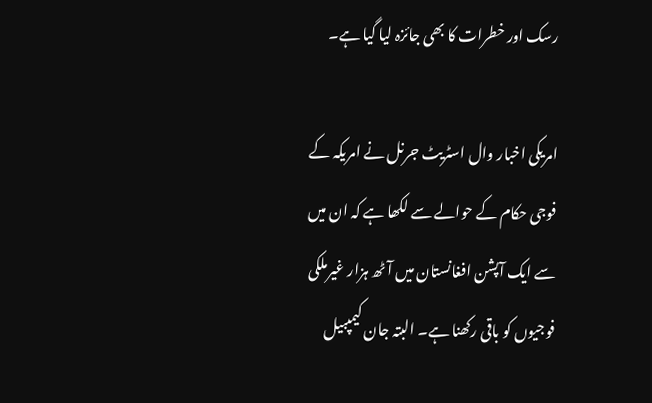رسک اور خطرات کا بھی جائزہ لیا گیا ہے۔

امریکی اخبار وال اسٹریٹ جرنل نے امریکہ کے فوجی حکام کے حوالے سے لکھا ہے کہ ان میں سے ایک آپشن افغانستان میں آٹھ ہزار غیرملکی فوجیوں کو باقی رکھنا ہے۔ البتہ جان کیمپبیل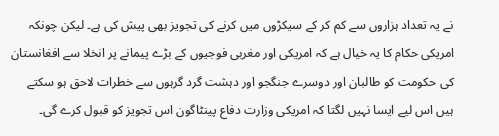نے یہ تعداد ہزاروں سے کم کر کے سیکڑوں میں کرنے کی تجویز بھی پیش کی ہے۔ لیکن چونکہ امریکی حکام کا یہ خیال ہے کہ امریکی اور مغربی فوجیوں کے بڑے پیمانے پر انخلا سے افغانستان کی حکومت کو طالبان اور دوسرے جنگجو اور دہشت گرد گرہوں سے خطرات لاحق ہو سکتے ہیں اس لیے ایسا نہیں لگتا کہ امریکی وزارت دفاع پینٹاگون اس تجویز کو قبول کرے گی۔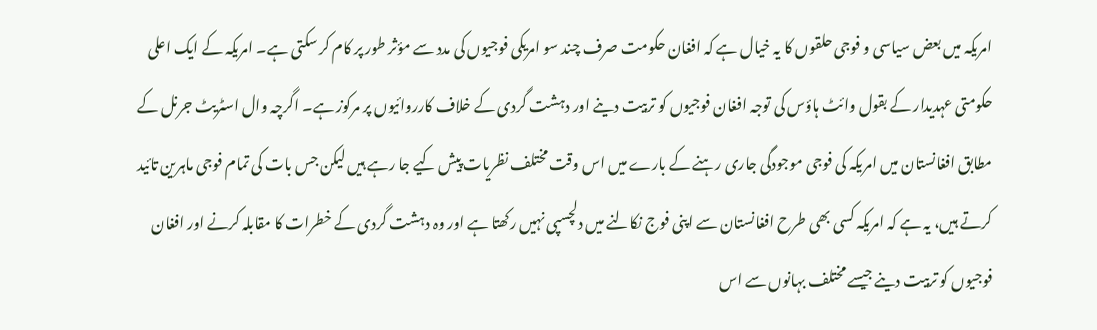امریکہ میں بعض سیاسی و فوجی حلقوں کا یہ خیال ہے کہ افغان حکومت صرف چند سو امریکی فوجیوں کی مدد سے مؤثر طور پر کام کر سکتی ہے۔ امریکہ کے ایک اعلی حکومتی عہدیدار کے بقول وائٹ ہاؤس کی توجہ افغان فوجیوں کو تربیت دینے اور دہشت گردی کے خلاف کارروائیوں پر مرکوز ہے۔ اگرچہ وال اسٹریٹ جرنل کے مطابق افغانستان میں امریکہ کی فوجی موجودگی جاری رہنے کے بارے میں اس وقت مختلف نظریات پیش کیے جا رہے ہیں لیکن جس بات کی تمام فوجی ماہرین تائید کرتے ہیں، یہ ہے کہ امریکہ کسی بھی طرح افغانستان سے اپنی فوج نکالنے میں دلچسپی نہیں رکھتا ہے اور وہ دہشت گردی کے خطرات کا مقابلہ کرنے اور افغان فوجیوں کو تربیت دینے جیسے مختلف بہانوں سے اس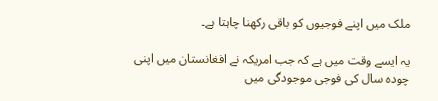ملک میں اپنے فوجیوں کو باقی رکھنا چاہتا ہے۔

یہ ایسے وقت میں ہے کہ جب امریکہ نے افغانستان میں اپنی چودہ سال کی فوجی موجودگی میں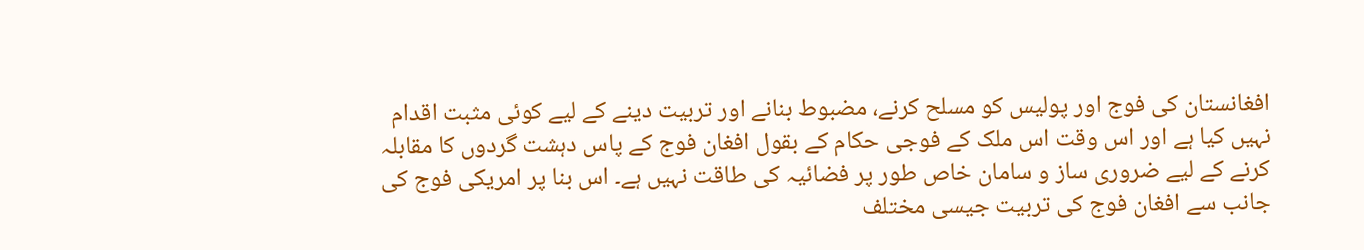افغانستان کی فوج اور پولیس کو مسلح کرنے، مضبوط بنانے اور تربیت دینے کے لیے کوئی مثبت اقدام نہیں کیا ہے اور اس وقت اس ملک کے فوجی حکام کے بقول افغان فوج کے پاس دہشت گردوں کا مقابلہ کرنے کے لیے ضروری ساز و سامان خاص طور پر فضائیہ کی طاقت نہیں ہے۔ اس بنا پر امریکی فوج کی جانب سے افغان فوج کی تربیت جیسی مختلف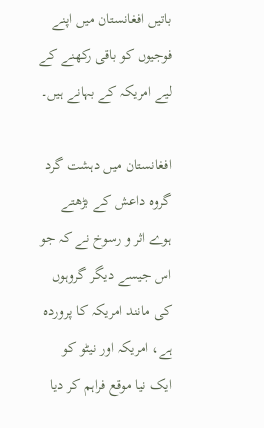باتیں افغانستان میں اپنے فوجیوں کو باقی رکھنے کے لیے امریکہ کے بہانے ہیں۔

افغانستان میں دہشت گرد گروہ داعش کے بڑھتے ہوے اثر و رسوخ نے کہ جو اس جیسے دیگر گروہوں کی مانند امریکہ کا پروردہ ہے، امریکہ اور نیٹو کو ایک نیا موقع فراہم کر دیا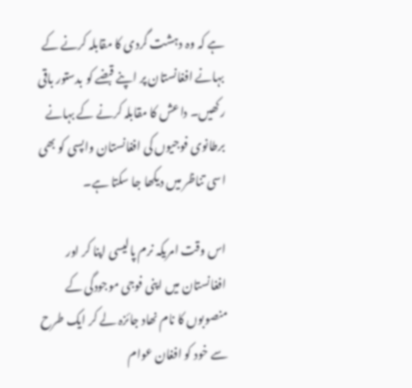ہے کہ وہ دہشت گردی کا مقابلہ کرنے کے بہانے افغانستان پر اپنے قبضے کو بدستور باقی رکھیں۔ داعش کا مقابلہ کرنے کے بہانے برطانوی فوجیوں کی افغانستان واپسی کو بھی اسی تناظر میں دیکھا جا سکتا ہے۔

اس وقت امریکہ نرم پالیسی اپنا کر اور افغانستان میں اپنی فوجی موجودگی کے منصوبوں کا نام نھاد جائزہ لے کر ایک طرح سے خود کو افغان عوام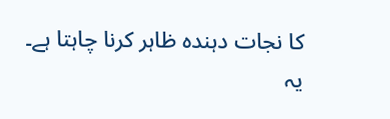کا نجات دہندہ ظاہر کرنا چاہتا ہے۔ یہ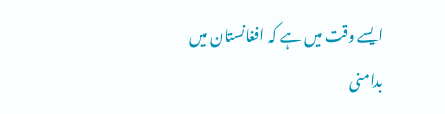ایسے وقت میں ہے کہ افغانستان میں بدامنی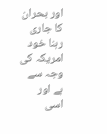اور بحران کا جاری رہنا خود امریکہ کی وجہ سے ہے اور اسی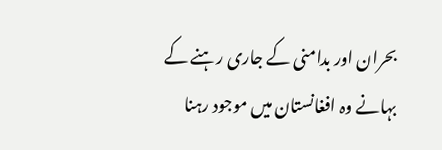بحران اور بدامنی کے جاری رہنے کے بہانے وہ افغانستان میں موجود رہنا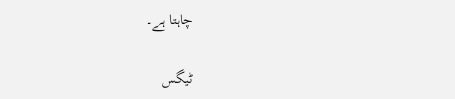چاہتا ہے۔

ٹیگس